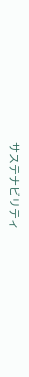サステナビリティ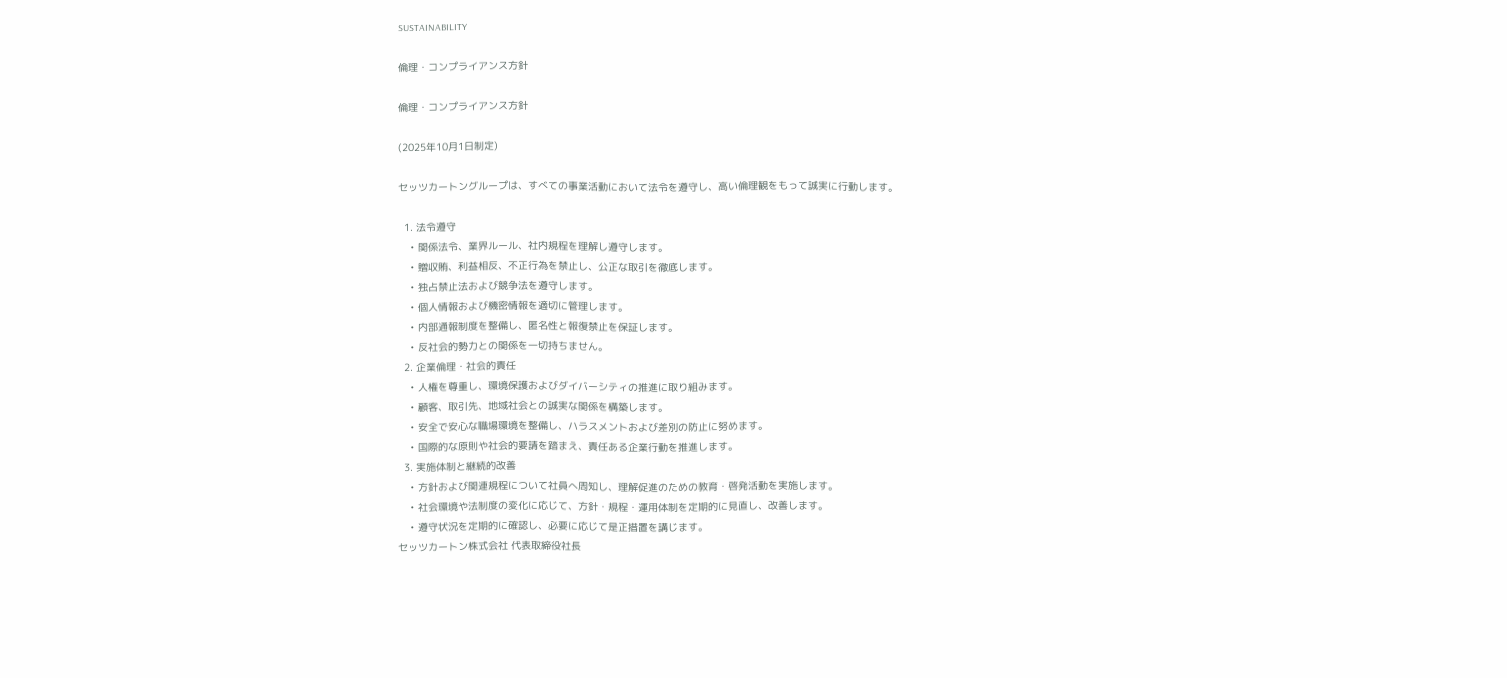SUSTAINABILITY

倫理・コンプライアンス方針

倫理・コンプライアンス方針

(2025年10月1日制定)

セッツカートングループは、すべての事業活動において法令を遵守し、高い倫理観をもって誠実に行動します。

  1. 法令遵守
    • 関係法令、業界ルール、社内規程を理解し遵守します。
    • 贈収賄、利益相反、不正行為を禁止し、公正な取引を徹底します。
    • 独占禁止法および競争法を遵守します。
    • 個人情報および機密情報を適切に管理します。
    • 内部通報制度を整備し、匿名性と報復禁止を保証します。
    • 反社会的勢力との関係を一切持ちません。
  2. 企業倫理・社会的責任
    • 人権を尊重し、環境保護およびダイバーシティの推進に取り組みます。
    • 顧客、取引先、地域社会との誠実な関係を構築します。
    • 安全で安心な職場環境を整備し、ハラスメントおよび差別の防止に努めます。
    • 国際的な原則や社会的要請を踏まえ、責任ある企業行動を推進します。
  3. 実施体制と継続的改善
    • 方針および関連規程について社員へ周知し、理解促進のための教育・啓発活動を実施します。
    • 社会環境や法制度の変化に応じて、方針・規程・運用体制を定期的に見直し、改善します。
    • 遵守状況を定期的に確認し、必要に応じて是正措置を講じます。
セッツカートン株式会社 代表取締役社長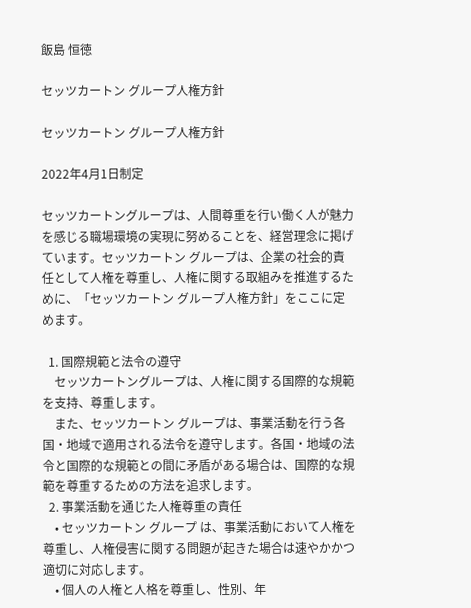飯島 恒徳

セッツカートン グループ人権方針

セッツカートン グループ人権方針

2022年4月1日制定

セッツカートングループは、人間尊重を行い働く人が魅力を感じる職場環境の実現に努めることを、経営理念に掲げています。セッツカートン グループは、企業の社会的責任として人権を尊重し、人権に関する取組みを推進するために、「セッツカートン グループ人権方針」をここに定めます。

  1. 国際規範と法令の遵守
    セッツカートングループは、人権に関する国際的な規範を支持、尊重します。
    また、セッツカートン グループは、事業活動を行う各国・地域で適用される法令を遵守します。各国・地域の法令と国際的な規範との間に矛盾がある場合は、国際的な規範を尊重するための方法を追求します。
  2. 事業活動を通じた人権尊重の責任
    • セッツカートン グループ は、事業活動において人権を尊重し、人権侵害に関する問題が起きた場合は速やかかつ適切に対応します。
    • 個人の人権と人格を尊重し、性別、年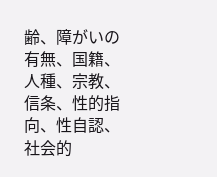齢、障がいの有無、国籍、人種、宗教、信条、性的指向、性自認、社会的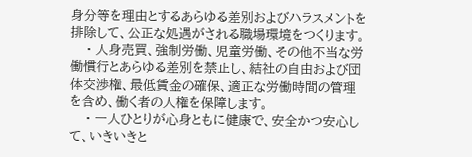身分等を理由とするあらゆる差別およびハラスメントを排除して、公正な処遇がされる職場環境をつくります。
    • 人身売買、強制労働、児童労働、その他不当な労働慣行とあらゆる差別を禁止し、結社の自由および団体交渉権、最低賃金の確保、適正な労働時間の管理を含め、働く者の人権を保障します。
    • 一人ひとりが心身ともに健康で、安全かつ安心して、いきいきと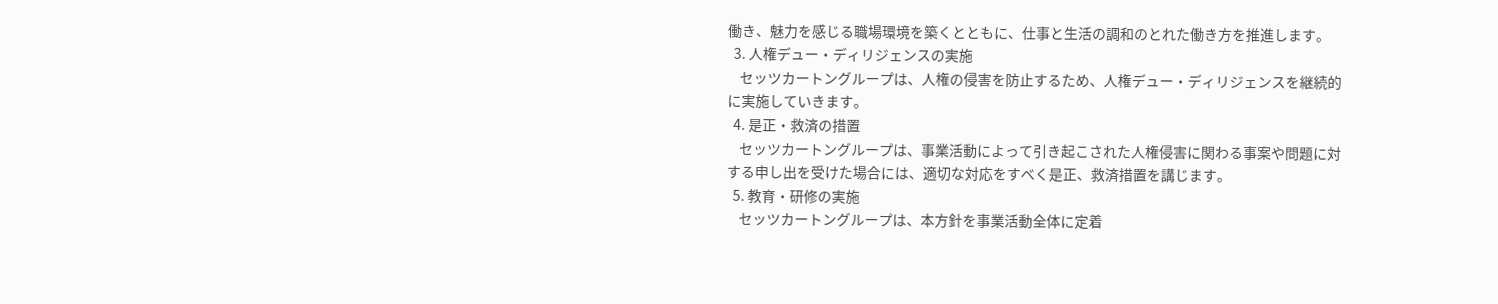働き、魅力を感じる職場環境を築くとともに、仕事と生活の調和のとれた働き方を推進します。
  3. 人権デュー・ディリジェンスの実施
    セッツカートングループは、人権の侵害を防止するため、人権デュー・ディリジェンスを継続的に実施していきます。
  4. 是正・救済の措置
    セッツカートングループは、事業活動によって引き起こされた人権侵害に関わる事案や問題に対する申し出を受けた場合には、適切な対応をすべく是正、救済措置を講じます。
  5. 教育・研修の実施
    セッツカートングループは、本方針を事業活動全体に定着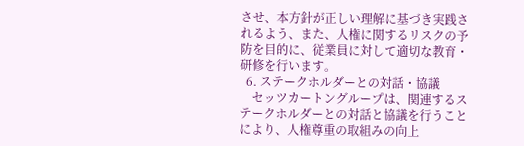させ、本方針が正しい理解に基づき実践されるよう、また、人権に関するリスクの予防を目的に、従業員に対して適切な教育・研修を行います。
  6. ステークホルダーとの対話・協議
    セッツカートングループは、関連するステークホルダーとの対話と協議を行うことにより、人権尊重の取組みの向上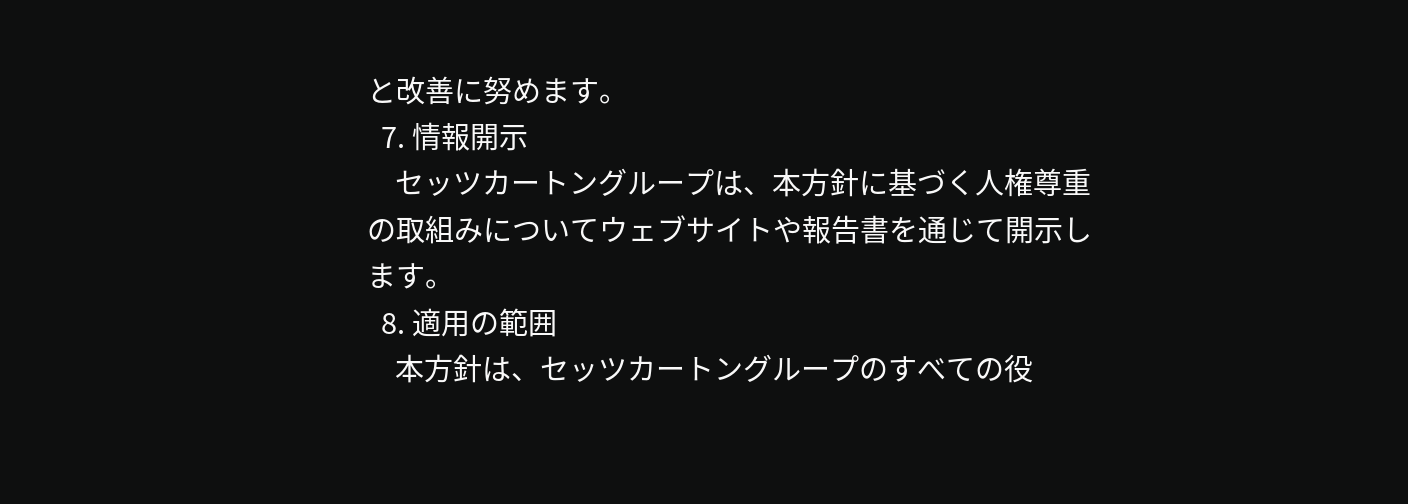と改善に努めます。
  7. 情報開示
    セッツカートングループは、本方針に基づく人権尊重の取組みについてウェブサイトや報告書を通じて開示します。
  8. 適用の範囲
    本方針は、セッツカートングループのすべての役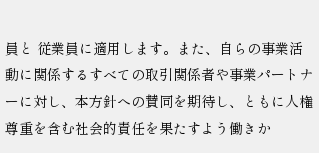員と 従業員に適用します。また、自らの事業活動に関係するすべての取引関係者や事業パートナーに対し、本方針への賛同を期待し、ともに人権尊重を含む社会的責任を果たすよう働きか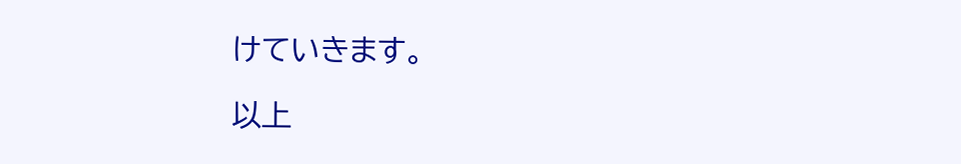けていきます。

以上